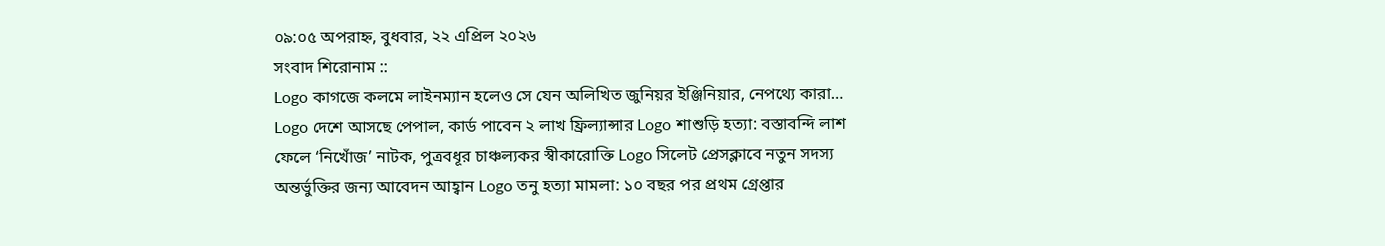০৯:০৫ অপরাহ্ন, বুধবার, ২২ এপ্রিল ২০২৬
সংবাদ শিরোনাম ::
Logo কাগজে কলমে লাইনম্যান হলেও সে যেন অলিখিত জুনিয়র ইঞ্জিনিয়ার, নেপথ্যে কারা… Logo দেশে আসছে পেপাল, কার্ড পাবেন ২ লাখ ফ্রিল্যান্সার Logo শাশুড়ি হত্যা: বস্তাবন্দি লাশ ফেলে ‘নিখোঁজ’ নাটক, পুত্রবধূর চাঞ্চল্যকর স্বীকারোক্তি Logo সিলেট প্রেসক্লাবে নতুন সদস্য অন্তর্ভুক্তির জন্য আবেদন আহ্বান Logo তনু হত্যা মামলা: ১০ বছর পর প্রথম গ্রেপ্তার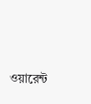ওয়ারেন্ট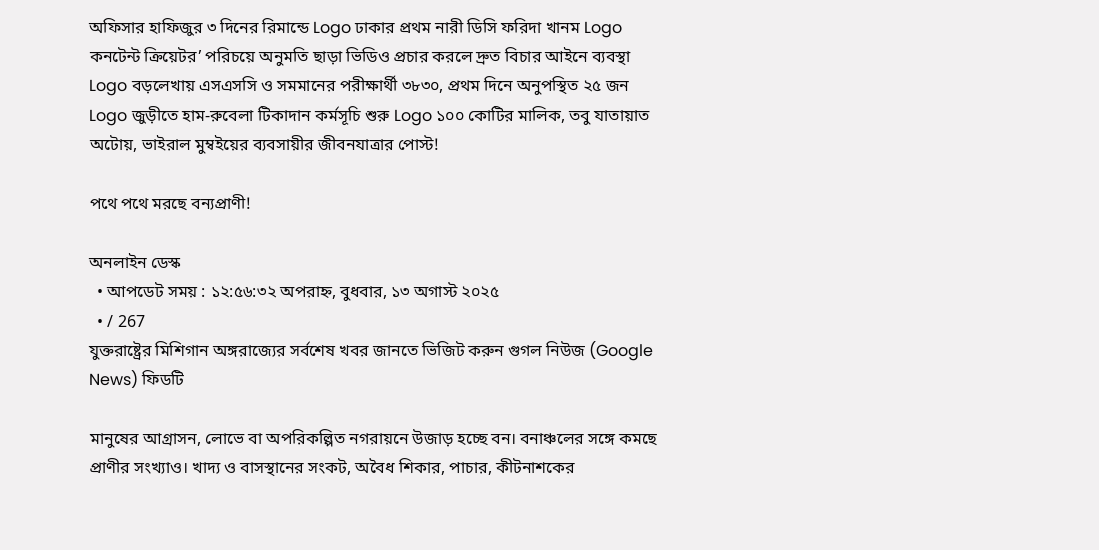অফিসার হাফিজুর ৩ দিনের রিমান্ডে Logo ঢাকার প্রথম নারী ডিসি ফরিদা খানম Logo কনটেন্ট ক্রিয়েটর’ পরিচয়ে অনুমতি ছাড়া ভিডিও প্রচার করলে দ্রুত বিচার আইনে ব্যবস্থা Logo বড়লেখায় এসএসসি ও সমমানের পরীক্ষার্থী ৩৮৩০, প্রথম দিনে অনুপস্থিত ২৫ জন Logo জুড়ীতে হাম-রুবেলা টিকাদান কর্মসূচি শুরু Logo ১০০ কোটির মালিক, তবু যাতায়াত অটোয়, ভাইরাল মুম্বইয়ের ব্যবসায়ীর জীবনযাত্রার পোস্ট!

পথে পথে মরছে বন্যপ্রাণী!

অনলাইন ডেস্ক
  • আপডেট সময় : ১২:৫৬:৩২ অপরাহ্ন, বুধবার, ১৩ অগাস্ট ২০২৫
  • / 267
যুক্তরাষ্ট্রের মিশিগান অঙ্গরাজ্যের সর্বশেষ খবর জানতে ভিজিট করুন গুগল নিউজ (Google News) ফিডটি

মানুষের আগ্রাসন, লোভে বা অপরিকল্পিত নগরায়নে উজাড় হচ্ছে বন। বনাঞ্চলের সঙ্গে কমছে প্রাণীর সংখ্যাও। খাদ্য ও বাসস্থানের সংকট, অবৈধ শিকার, পাচার, কীটনাশকের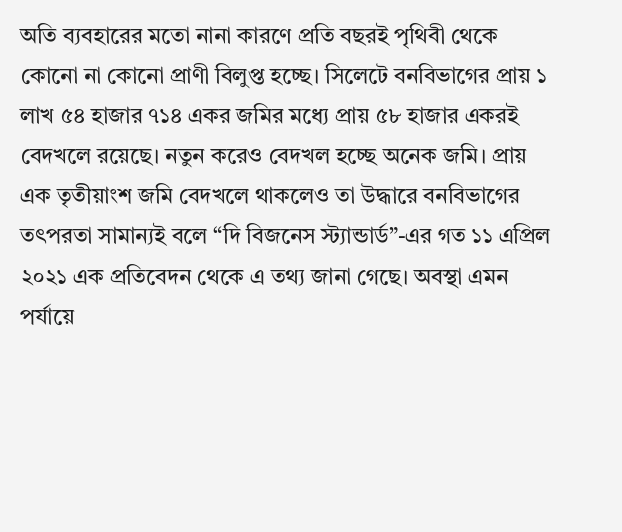অতি ব্যবহারের মতো নানা কারণে প্রতি বছরই পৃথিবী থেকে কোনো না কোনো প্রাণী বিলুপ্ত হচ্ছে। সিলেটে বনবিভাগের প্রায় ১ লাখ ৫৪ হাজার ৭১৪ একর জমির মধ্যে প্রায় ৫৮ হাজার একরই বেদখলে রয়েছে। নতুন করেও বেদখল হচ্ছে অনেক জমি। প্রায় এক তৃতীয়াংশ জমি বেদখলে থাকলেও তা উদ্ধারে বনবিভাগের তৎপরতা সামান্যই বলে “দি বিজনেস স্ট্যান্ডার্ড”-এর গত ১১ এপ্রিল ২০২১ এক প্রতিবেদন থেকে এ তথ্য জানা গেছে। অবস্থা এমন পর্যায়ে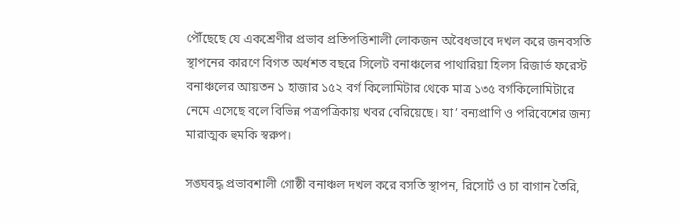পৌঁছেছে যে একশ্রেণীর প্রভাব প্রতিপত্তিশালী লোকজন অবৈধভাবে দখল করে জনবসতি স্থাপনের কারণে বিগত অর্ধশত বছরে সিলেট বনাঞ্চলের পাথারিয়া হিলস রিজার্ভ ফরেস্ট বনাঞ্চলের আয়তন ১ হাজার ১৫২ বর্গ কিলোমিটার থেকে মাত্র ১৩৫ বর্গকিলোমিটারে নেমে এসেছে বলে বিভিন্ন পত্রপত্রিকায় খবর বেরিয়েছে। যা’ বন্যপ্রাণি ও পরিবেশের জন্য মারাত্মক হুমকি স্বরুপ।

সঙ্ঘবদ্ধ প্রভাবশালী গোষ্ঠী বনাঞ্চল দখল করে বসতি স্থাপন, রিসোর্ট ও চা বাগান তৈরি,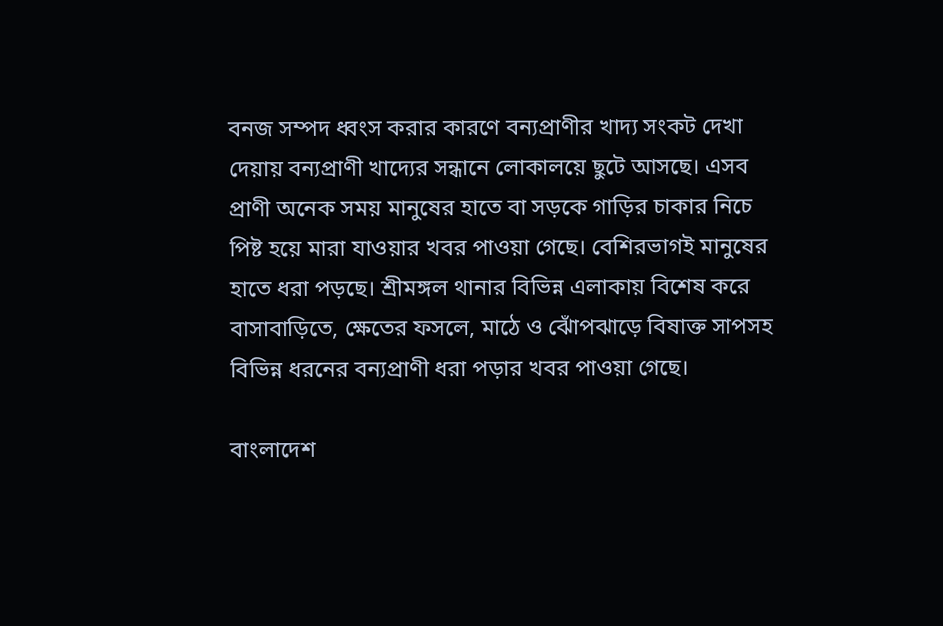বনজ সম্পদ ধ্বংস করার কারণে বন্যপ্রাণীর খাদ্য সংকট দেখা দেয়ায় বন্যপ্রাণী খাদ্যের সন্ধানে লোকালয়ে ছুটে আসছে। এসব প্রাণী অনেক সময় মানুষের হাতে বা সড়কে গাড়ির চাকার নিচে পিষ্ট হয়ে মারা যাওয়ার খবর পাওয়া গেছে। বেশিরভাগই মানুষের হাতে ধরা পড়ছে। শ্রীমঙ্গল থানার বিভিন্ন এলাকায় বিশেষ করে বাসাবাড়িতে, ক্ষেতের ফসলে, মাঠে ও ঝোঁপঝাড়ে বিষাক্ত সাপসহ বিভিন্ন ধরনের বন্যপ্রাণী ধরা পড়ার খবর পাওয়া গেছে।

বাংলাদেশ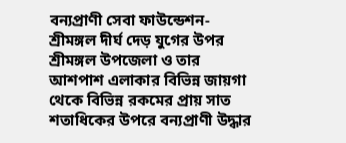বন্যপ্রাণী সেবা ফাউন্ডেশন- শ্রীমঙ্গল দীর্ঘ দেড় যুগের উপর শ্রীমঙ্গল উপজেলা ও তার আশপাশ এলাকার বিভিন্ন জায়গা থেকে বিভিন্ন রকমের প্রায় সাত শতাধিকের উপরে বন্যপ্রাণী উদ্ধার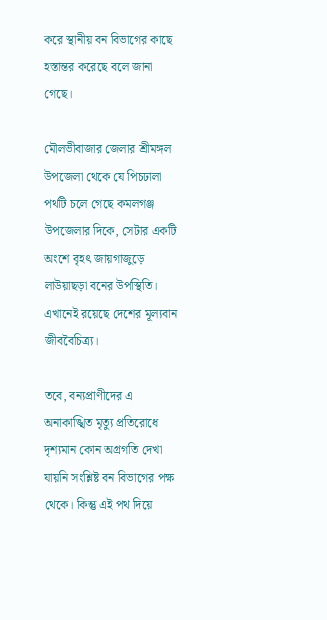করে স্থানীয় বন বিভাগের কাছে হস্তান্তর করেছে বলে জানা গেছে।

মৌলভীবাজার জেলার শ্রীমঙ্গল উপজেলা থেকে যে পিচঢালা পথটি চলে গেছে কমলগঞ্জ উপজেলার দিকে, সেটার একটি অংশে বৃহৎ জায়গাজুড়ে লাউয়াছড়া বনের উপস্থিতি। এখানেই রয়েছে দেশের মূল্যবান জীববৈচিত্র্য।

তবে, বন্যপ্রাণীদের এ অনাকাঙ্খিত মৃত্যু প্রতিরোধে দৃশ্যমান কোন অগ্রগতি দেখা যায়নি সংশ্লিষ্ট বন বিভাগের পক্ষ থেকে। কিন্তু এই পথ দিয়ে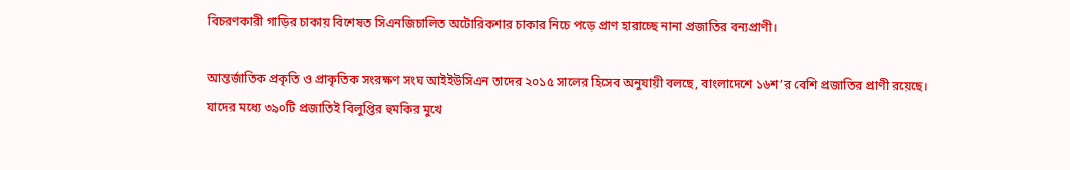বিচরণকারী গাড়ির চাকায় বিশেষত সিএনজিচালিত অটোরিকশার চাকার নিচে পড়ে প্রাণ হারাচ্ছে নানা প্রজাতির বন্যপ্রাণী।

আন্তর্জাতিক প্রকৃতি ও প্রাকৃতিক সংরক্ষণ সংঘ আইইউসিএন তাদের ২০১৫ সালের হিসেব অনুযায়ী বলছে, বাংলাদেশে ১৬শ’র বেশি প্রজাতির প্রাণী রয়েছে। যাদের মধ্যে ৩৯০টি প্রজাতিই বিলুপ্তির হুমকির মুখে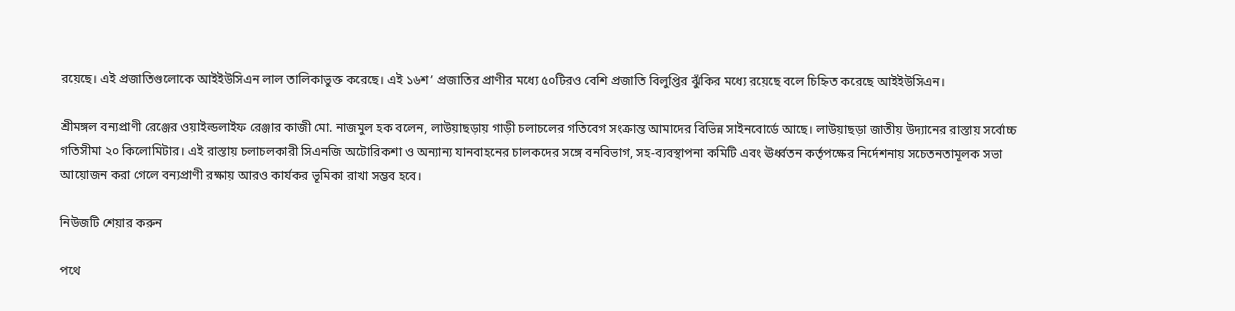রয়েছে। এই প্রজাতিগুলোকে আইইউসিএন লাল তালিকাভুক্ত করেছে। এই ১৬শ’ প্রজাতির প্রাণীর মধ্যে ৫০টিরও বেশি প্রজাতি বিলুপ্তির ঝুঁকির মধ্যে রয়েছে বলে চিহ্নিত করেছে আইইউসিএন।

শ্রীমঙ্গল বন্যপ্রাণী রেঞ্জের ওয়াইল্ডলাইফ রেঞ্জার কাজী মো. নাজমুল হক বলেন, লাউয়াছড়ায় গাড়ী চলাচলের গতিবেগ সংক্রান্ত আমাদের বিভিন্ন সাইনবোর্ডে আছে। লাউয়াছড়া জাতীয় উদ্যানের রাস্তায় সর্বোচ্চ গতিসীমা ২০ কিলোমিটার। এই রাস্তায় চলাচলকারী সিএনজি অটোরিকশা ও অন্যান্য যানবাহনের চালকদের সঙ্গে বনবিভাগ, সহ-ব্যবস্থাপনা কমিটি এবং ঊর্ধ্বতন কর্তৃপক্ষের নির্দেশনায় সচেতনতামূলক সভা আয়োজন করা গেলে বন্যপ্রাণী রক্ষায় আরও কার্যকর ভূমিকা রাখা সম্ভব হবে।

নিউজটি শেয়ার করুন

পথে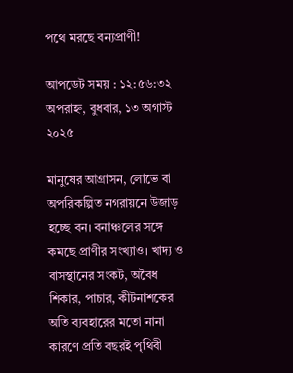পথে মরছে বন্যপ্রাণী!

আপডেট সময় : ১২:৫৬:৩২ অপরাহ্ন, বুধবার, ১৩ অগাস্ট ২০২৫

মানুষের আগ্রাসন, লোভে বা অপরিকল্পিত নগরায়নে উজাড় হচ্ছে বন। বনাঞ্চলের সঙ্গে কমছে প্রাণীর সংখ্যাও। খাদ্য ও বাসস্থানের সংকট, অবৈধ শিকার, পাচার, কীটনাশকের অতি ব্যবহারের মতো নানা কারণে প্রতি বছরই পৃথিবী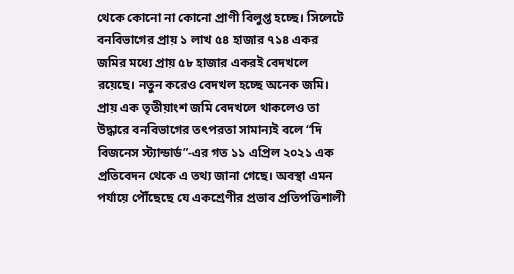থেকে কোনো না কোনো প্রাণী বিলুপ্ত হচ্ছে। সিলেটে বনবিভাগের প্রায় ১ লাখ ৫৪ হাজার ৭১৪ একর জমির মধ্যে প্রায় ৫৮ হাজার একরই বেদখলে রয়েছে। নতুন করেও বেদখল হচ্ছে অনেক জমি। প্রায় এক তৃতীয়াংশ জমি বেদখলে থাকলেও তা উদ্ধারে বনবিভাগের তৎপরতা সামান্যই বলে “দি বিজনেস স্ট্যান্ডার্ড”-এর গত ১১ এপ্রিল ২০২১ এক প্রতিবেদন থেকে এ তথ্য জানা গেছে। অবস্থা এমন পর্যায়ে পৌঁছেছে যে একশ্রেণীর প্রভাব প্রতিপত্তিশালী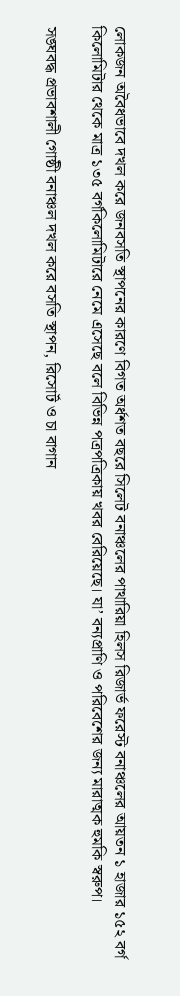লোকজন অবৈধভাবে দখল করে জনবসতি স্থাপনের কারণে বিগত অর্ধশত বছরে সিলেট বনাঞ্চলের পাথারিয়া হিলস রিজার্ভ ফরেস্ট বনাঞ্চলের আয়তন ১ হাজার ১৫২ বর্গ কিলোমিটার থেকে মাত্র ১৩৫ বর্গকিলোমিটারে নেমে এসেছে বলে বিভিন্ন পত্রপত্রিকায় খবর বেরিয়েছে। যা’ বন্যপ্রাণি ও পরিবেশের জন্য মারাত্মক হুমকি স্বরুপ।

সঙ্ঘবদ্ধ প্রভাবশালী গোষ্ঠী বনাঞ্চল দখল করে বসতি স্থাপন, রিসোর্ট ও চা বাগান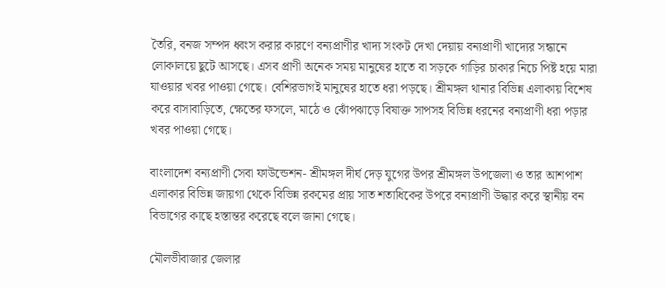তৈরি, বনজ সম্পদ ধ্বংস করার কারণে বন্যপ্রাণীর খাদ্য সংকট দেখা দেয়ায় বন্যপ্রাণী খাদ্যের সন্ধানে লোকালয়ে ছুটে আসছে। এসব প্রাণী অনেক সময় মানুষের হাতে বা সড়কে গাড়ির চাকার নিচে পিষ্ট হয়ে মারা যাওয়ার খবর পাওয়া গেছে। বেশিরভাগই মানুষের হাতে ধরা পড়ছে। শ্রীমঙ্গল থানার বিভিন্ন এলাকায় বিশেষ করে বাসাবাড়িতে, ক্ষেতের ফসলে, মাঠে ও ঝোঁপঝাড়ে বিষাক্ত সাপসহ বিভিন্ন ধরনের বন্যপ্রাণী ধরা পড়ার খবর পাওয়া গেছে।

বাংলাদেশ বন্যপ্রাণী সেবা ফাউন্ডেশন- শ্রীমঙ্গল দীর্ঘ দেড় যুগের উপর শ্রীমঙ্গল উপজেলা ও তার আশপাশ এলাকার বিভিন্ন জায়গা থেকে বিভিন্ন রকমের প্রায় সাত শতাধিকের উপরে বন্যপ্রাণী উদ্ধার করে স্থানীয় বন বিভাগের কাছে হস্তান্তর করেছে বলে জানা গেছে।

মৌলভীবাজার জেলার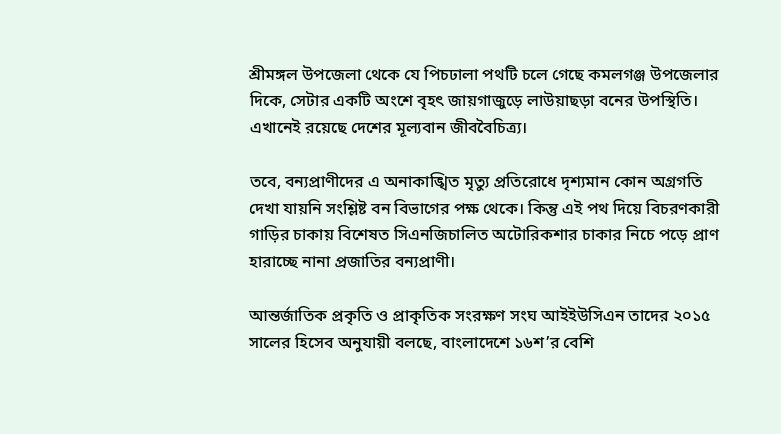শ্রীমঙ্গল উপজেলা থেকে যে পিচঢালা পথটি চলে গেছে কমলগঞ্জ উপজেলার দিকে, সেটার একটি অংশে বৃহৎ জায়গাজুড়ে লাউয়াছড়া বনের উপস্থিতি। এখানেই রয়েছে দেশের মূল্যবান জীববৈচিত্র্য।

তবে, বন্যপ্রাণীদের এ অনাকাঙ্খিত মৃত্যু প্রতিরোধে দৃশ্যমান কোন অগ্রগতি দেখা যায়নি সংশ্লিষ্ট বন বিভাগের পক্ষ থেকে। কিন্তু এই পথ দিয়ে বিচরণকারী গাড়ির চাকায় বিশেষত সিএনজিচালিত অটোরিকশার চাকার নিচে পড়ে প্রাণ হারাচ্ছে নানা প্রজাতির বন্যপ্রাণী।

আন্তর্জাতিক প্রকৃতি ও প্রাকৃতিক সংরক্ষণ সংঘ আইইউসিএন তাদের ২০১৫ সালের হিসেব অনুযায়ী বলছে, বাংলাদেশে ১৬শ’র বেশি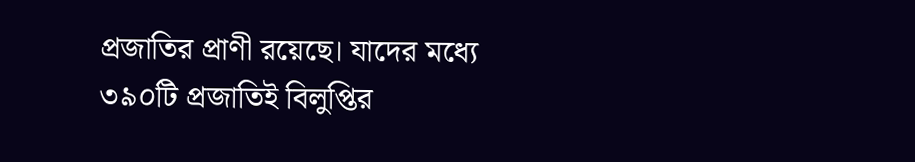প্রজাতির প্রাণী রয়েছে। যাদের মধ্যে ৩৯০টি প্রজাতিই বিলুপ্তির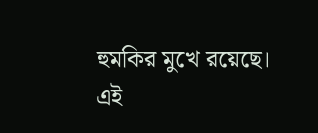হুমকির মুখে রয়েছে। এই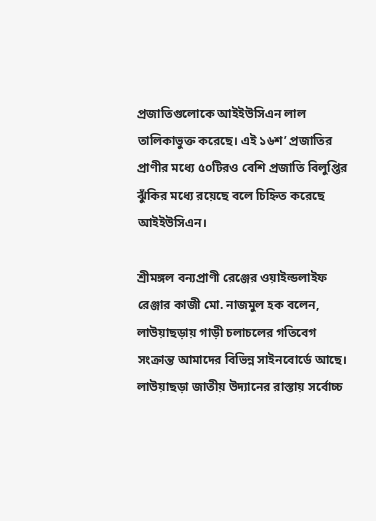প্রজাতিগুলোকে আইইউসিএন লাল তালিকাভুক্ত করেছে। এই ১৬শ’ প্রজাতির প্রাণীর মধ্যে ৫০টিরও বেশি প্রজাতি বিলুপ্তির ঝুঁকির মধ্যে রয়েছে বলে চিহ্নিত করেছে আইইউসিএন।

শ্রীমঙ্গল বন্যপ্রাণী রেঞ্জের ওয়াইল্ডলাইফ রেঞ্জার কাজী মো. নাজমুল হক বলেন, লাউয়াছড়ায় গাড়ী চলাচলের গতিবেগ সংক্রান্ত আমাদের বিভিন্ন সাইনবোর্ডে আছে। লাউয়াছড়া জাতীয় উদ্যানের রাস্তায় সর্বোচ্চ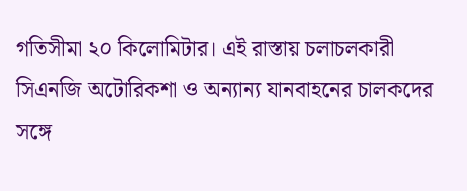গতিসীমা ২০ কিলোমিটার। এই রাস্তায় চলাচলকারী সিএনজি অটোরিকশা ও অন্যান্য যানবাহনের চালকদের সঙ্গে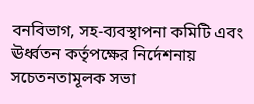বনবিভাগ, সহ-ব্যবস্থাপনা কমিটি এবং ঊর্ধ্বতন কর্তৃপক্ষের নির্দেশনায় সচেতনতামূলক সভা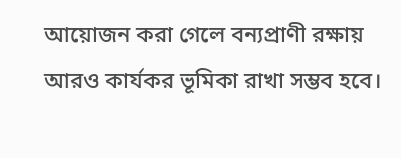আয়োজন করা গেলে বন্যপ্রাণী রক্ষায় আরও কার্যকর ভূমিকা রাখা সম্ভব হবে।